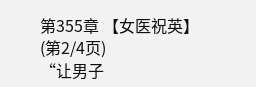第355章 【女医祝英】(第2/4页)
“让男子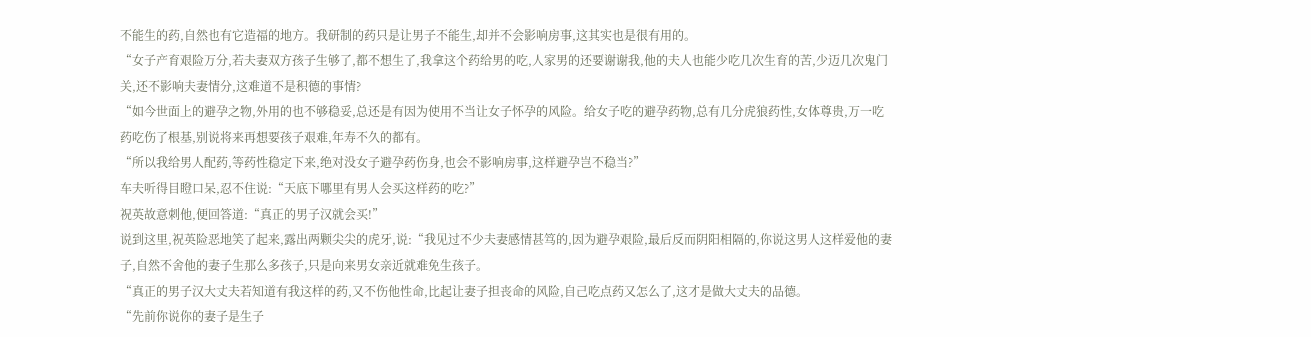不能生的药,自然也有它造福的地方。我研制的药只是让男子不能生,却并不会影响房事,这其实也是很有用的。
“女子产育艰险万分,若夫妻双方孩子生够了,都不想生了,我拿这个药给男的吃,人家男的还要谢谢我,他的夫人也能少吃几次生育的苦,少迈几次鬼门关,还不影响夫妻情分,这难道不是积德的事情?
“如今世面上的避孕之物,外用的也不够稳妥,总还是有因为使用不当让女子怀孕的风险。给女子吃的避孕药物,总有几分虎狼药性,女体尊贵,万一吃药吃伤了根基,别说将来再想要孩子艰难,年寿不久的都有。
“所以我给男人配药,等药性稳定下来,绝对没女子避孕药伤身,也会不影响房事,这样避孕岂不稳当?”
车夫听得目瞪口呆,忍不住说:“天底下哪里有男人会买这样药的吃?”
祝英故意刺他,便回答道:“真正的男子汉就会买!”
说到这里,祝英险恶地笑了起来,露出两颗尖尖的虎牙,说:“我见过不少夫妻感情甚笃的,因为避孕艰险,最后反而阴阳相隔的,你说这男人这样爱他的妻子,自然不舍他的妻子生那么多孩子,只是向来男女亲近就难免生孩子。
“真正的男子汉大丈夫若知道有我这样的药,又不伤他性命,比起让妻子担丧命的风险,自己吃点药又怎么了,这才是做大丈夫的品德。
“先前你说你的妻子是生子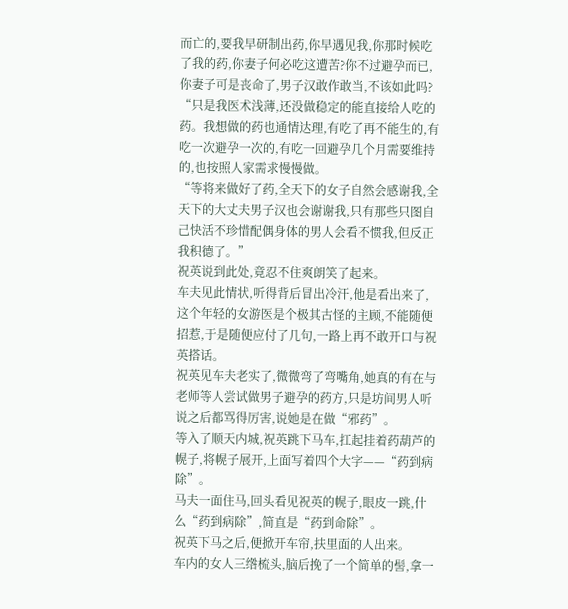而亡的,要我早研制出药,你早遇见我,你那时候吃了我的药,你妻子何必吃这遭苦?你不过避孕而已,你妻子可是丧命了,男子汉敢作敢当,不该如此吗?
“只是我医术浅薄,还没做稳定的能直接给人吃的药。我想做的药也通情达理,有吃了再不能生的,有吃一次避孕一次的,有吃一回避孕几个月需要维持的,也按照人家需求慢慢做。
“等将来做好了药,全天下的女子自然会感谢我,全天下的大丈夫男子汉也会谢谢我,只有那些只图自己快活不珍惜配偶身体的男人会看不惯我,但反正我积德了。”
祝英说到此处,竟忍不住爽朗笑了起来。
车夫见此情状,听得背后冒出冷汗,他是看出来了,这个年轻的女游医是个极其古怪的主顾,不能随便招惹,于是随便应付了几句,一路上再不敢开口与祝英搭话。
祝英见车夫老实了,微微弯了弯嘴角,她真的有在与老师等人尝试做男子避孕的药方,只是坊间男人听说之后都骂得厉害,说她是在做“邪药”。
等入了顺天内城,祝英跳下马车,扛起挂着药葫芦的幌子,将幌子展开,上面写着四个大字——“药到病除”。
马夫一面住马,回头看见祝英的幌子,眼皮一跳,什么“药到病除”,简直是“药到命除”。
祝英下马之后,便掀开车帘,扶里面的人出来。
车内的女人三绺梳头,脑后挽了一个简单的髻,拿一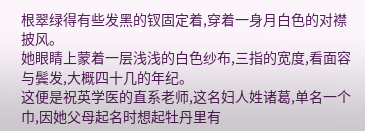根翠绿得有些发黑的钗固定着,穿着一身月白色的对襟披风。
她眼睛上蒙着一层浅浅的白色纱布,三指的宽度,看面容与鬓发,大概四十几的年纪。
这便是祝英学医的直系老师,这名妇人姓诸葛,单名一个巾,因她父母起名时想起牡丹里有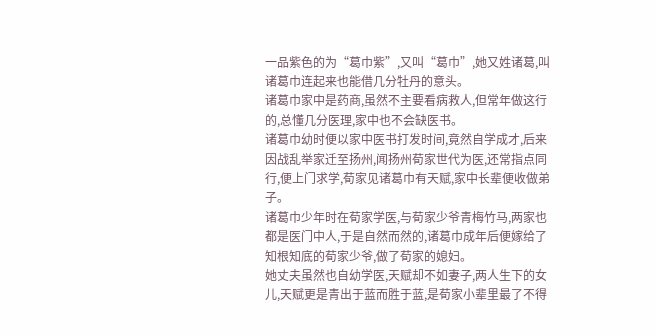一品紫色的为“葛巾紫”,又叫“葛巾”,她又姓诸葛,叫诸葛巾连起来也能借几分牡丹的意头。
诸葛巾家中是药商,虽然不主要看病救人,但常年做这行的,总懂几分医理,家中也不会缺医书。
诸葛巾幼时便以家中医书打发时间,竟然自学成才,后来因战乱举家迁至扬州,闻扬州荀家世代为医,还常指点同行,便上门求学,荀家见诸葛巾有天赋,家中长辈便收做弟子。
诸葛巾少年时在荀家学医,与荀家少爷青梅竹马,两家也都是医门中人,于是自然而然的,诸葛巾成年后便嫁给了知根知底的荀家少爷,做了荀家的媳妇。
她丈夫虽然也自幼学医,天赋却不如妻子,两人生下的女儿,天赋更是青出于蓝而胜于蓝,是荀家小辈里最了不得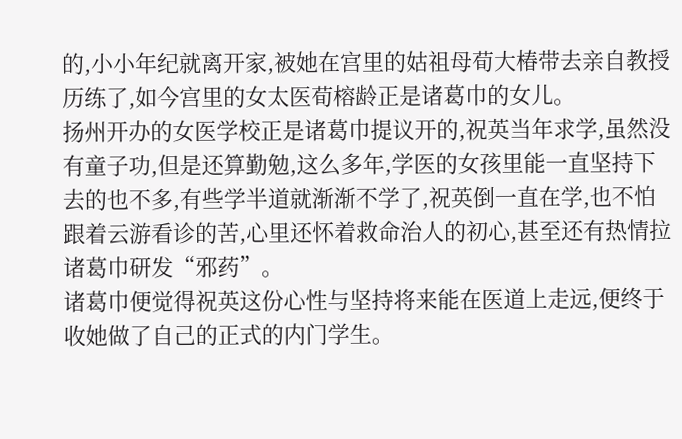的,小小年纪就离开家,被她在宫里的姑祖母荀大椿带去亲自教授历练了,如今宫里的女太医荀榕龄正是诸葛巾的女儿。
扬州开办的女医学校正是诸葛巾提议开的,祝英当年求学,虽然没有童子功,但是还算勤勉,这么多年,学医的女孩里能一直坚持下去的也不多,有些学半道就渐渐不学了,祝英倒一直在学,也不怕跟着云游看诊的苦,心里还怀着救命治人的初心,甚至还有热情拉诸葛巾研发“邪药”。
诸葛巾便觉得祝英这份心性与坚持将来能在医道上走远,便终于收她做了自己的正式的内门学生。